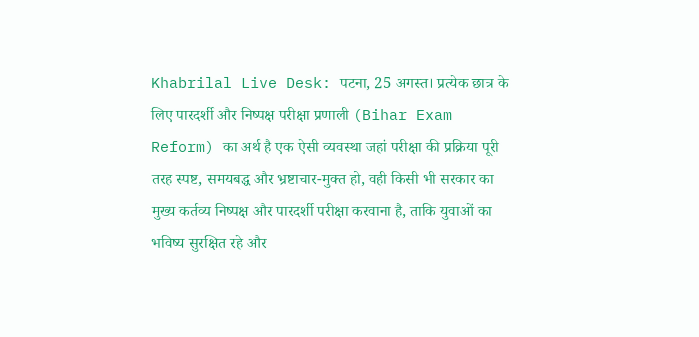Khabrilal Live Desk: पटना, 25 अगस्त। प्रत्येक छात्र के लिए पारदर्शी और निष्पक्ष परीक्षा प्रणाली (Bihar Exam Reform) का अर्थ है एक ऐसी व्यवस्था जहां परीक्षा की प्रक्रिया पूरी तरह स्पष्ट, समयबद्ध और भ्रष्टाचार-मुक्त हो, वही किसी भी सरकार का मुख्य कर्तव्य निष्पक्ष और पारदर्शी परीक्षा करवाना है, ताकि युवाओं का भविष्य सुरक्षित रहे और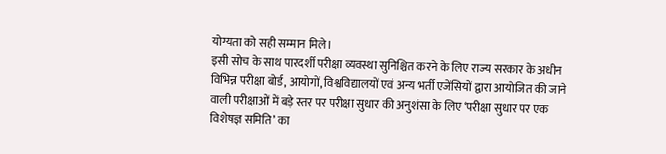योग्यता को सही सम्मान मिले।
इसी सोच के साथ पारदर्शी परीक्षा व्यवस्था सुनिश्चित करने के लिए राज्य सरकार के अधीन विभिन्न परीक्षा बोर्ड, आयोगों, विश्वविद्यालयों एवं अन्य भर्ती एजेंसियों द्वारा आयोजित की जाने वाली परीक्षाओं में बड़े स्तर पर परीक्षा सुधार की अनुशंसा के लिए ‘परीक्षा सुधार पर एक विशेषज्ञ समिति’ का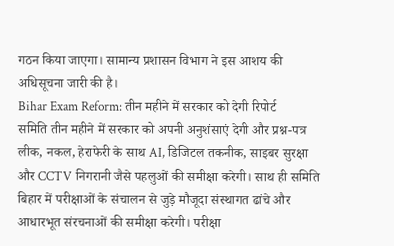गठन किया जाएगा। सामान्य प्रशासन विभाग ने इस आशय की अधिसूचना जारी की है।
Bihar Exam Reform: तीन महीने में सरकार को देगी रिपोर्ट
समिति तीन महीने में सरकार को अपनी अनुशंसाएं देगी और प्रश्न-पत्र लीक, नकल, हेराफेरी के साथ AI, डिजिटल तकनीक, साइबर सुरक्षा और CCTV निगरानी जैसे पहलुओं की समीक्षा करेगी। साथ ही समिति बिहार में परीक्षाओं के संचालन से जुड़े मौजूदा संस्थागत ढांचे और आधारभूत संरचनाओं की समीक्षा करेगी। परीक्षा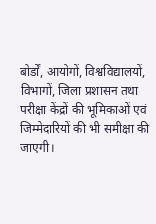बोर्डों, आयोगों, विश्वविद्यालयों, विभागों, जिला प्रशासन तथा परीक्षा केंद्रों की भूमिकाओं एवं जिम्मेदारियों की भी समीक्षा की जाएगी।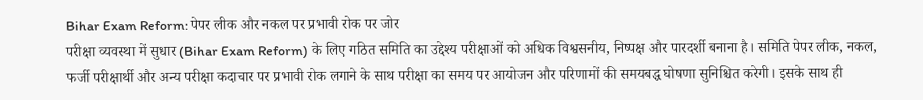Bihar Exam Reform: पेपर लीक और नकल पर प्रभावी रोक पर जोर
परीक्षा व्यवस्था में सुधार (Bihar Exam Reform) के लिए गठित समिति का उद्देश्य परीक्षाओं को अधिक विश्वसनीय, निष्पक्ष और पारदर्शी बनाना है। समिति पेपर लीक, नकल, फर्जी परीक्षार्थी और अन्य परीक्षा कदाचार पर प्रभावी रोक लगाने के साथ परीक्षा का समय पर आयोजन और परिणामों की समयबद्ध घोषणा सुनिश्चित करेगी। इसके साथ ही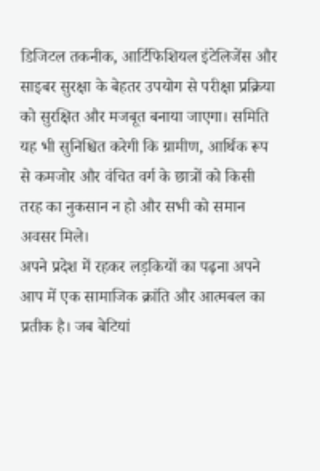डिजिटल तकनीक, आर्टिफिशियल इंटेलिजेंस और साइबर सुरक्षा के बेहतर उपयोग से परीक्षा प्रक्रिया को सुरक्षित और मजबूत बनाया जाएगा। समिति यह भी सुनिश्चित करेगी कि ग्रामीण, आर्थिक रूप से कमजोर और वंचित वर्ग के छात्रों को किसी तरह का नुकसान न हो और सभी को समान अवसर मिले।
अपने प्रदेश में रहकर लड़कियों का पढ़ना अपने आप में एक सामाजिक क्रांति और आत्मबल का प्रतीक है। जब बेटियां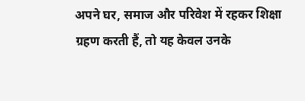अपने घर, समाज और परिवेश में रहकर शिक्षा ग्रहण करती हैं, तो यह केवल उनके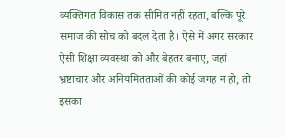व्यक्तिगत विकास तक सीमित नहीं रहता, बल्कि पूरे समाज की सोच को बदल देता है। ऐसे में अगर सरकार ऐसी शिक्षा व्यवस्था को और बेहतर बनाए, जहां भ्रष्टाचार और अनियमितताओं की कोई जगह न हो, तो इसका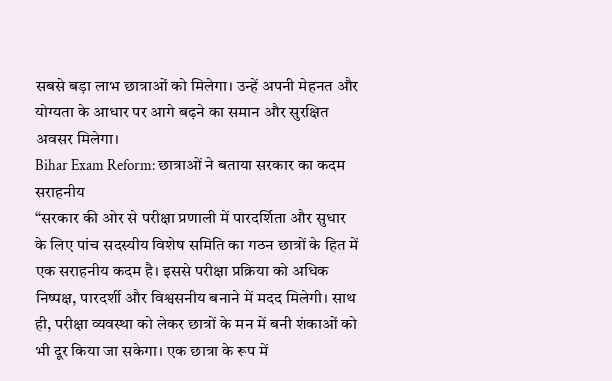सबसे बड़ा लाभ छात्राओं को मिलेगा। उन्हें अपनी मेहनत और योग्यता के आधार पर आगे बढ़ने का समान और सुरक्षित अवसर मिलेगा।
Bihar Exam Reform: छात्राओं ने बताया सरकार का कदम सराहनीय
“सरकार की ओर से परीक्षा प्रणाली में पारदर्शिता और सुधार के लिए पांच सदस्यीय विशेष समिति का गठन छात्रों के हित में एक सराहनीय कदम है। इससे परीक्षा प्रक्रिया को अधिक निष्पक्ष, पारदर्शी और विश्वसनीय बनाने में मदद मिलेगी। साथ ही, परीक्षा व्यवस्था को लेकर छात्रों के मन में बनी शंकाओं को भी दूर किया जा सकेगा। एक छात्रा के रूप में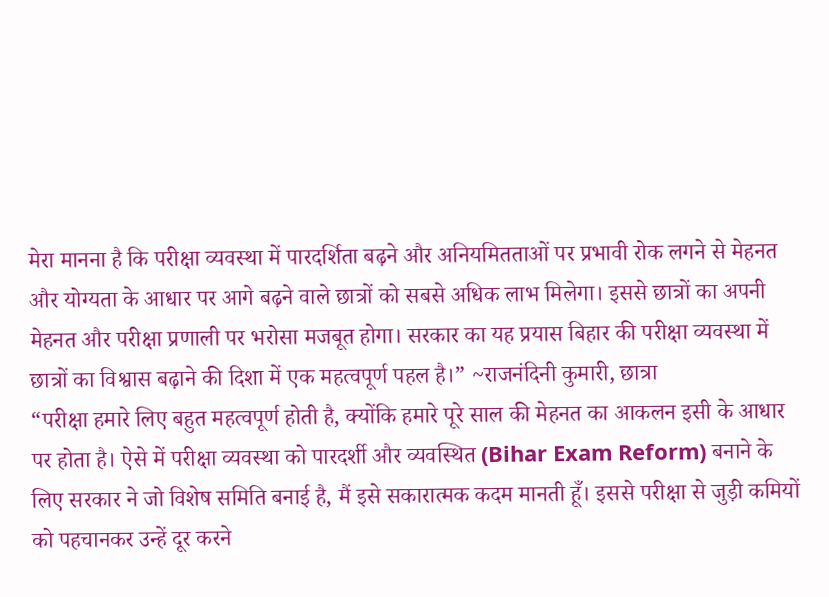मेरा मानना है कि परीक्षा व्यवस्था में पारदर्शिता बढ़ने और अनियमितताओं पर प्रभावी रोक लगने से मेहनत और योग्यता के आधार पर आगे बढ़ने वाले छात्रों को सबसे अधिक लाभ मिलेगा। इससे छात्रों का अपनी मेहनत और परीक्षा प्रणाली पर भरोसा मजबूत होगा। सरकार का यह प्रयास बिहार की परीक्षा व्यवस्था में छात्रों का विश्वास बढ़ाने की दिशा में एक महत्वपूर्ण पहल है।” ~राजनंदिनी कुमारी, छात्रा
“परीक्षा हमारे लिए बहुत महत्वपूर्ण होती है, क्योंकि हमारे पूरे साल की मेहनत का आकलन इसी के आधार पर होता है। ऐसे में परीक्षा व्यवस्था को पारदर्शी और व्यवस्थित (Bihar Exam Reform) बनाने के लिए सरकार ने जो विशेष समिति बनाई है, मैं इसे सकारात्मक कदम मानती हूँ। इससे परीक्षा से जुड़ी कमियों को पहचानकर उन्हें दूर करने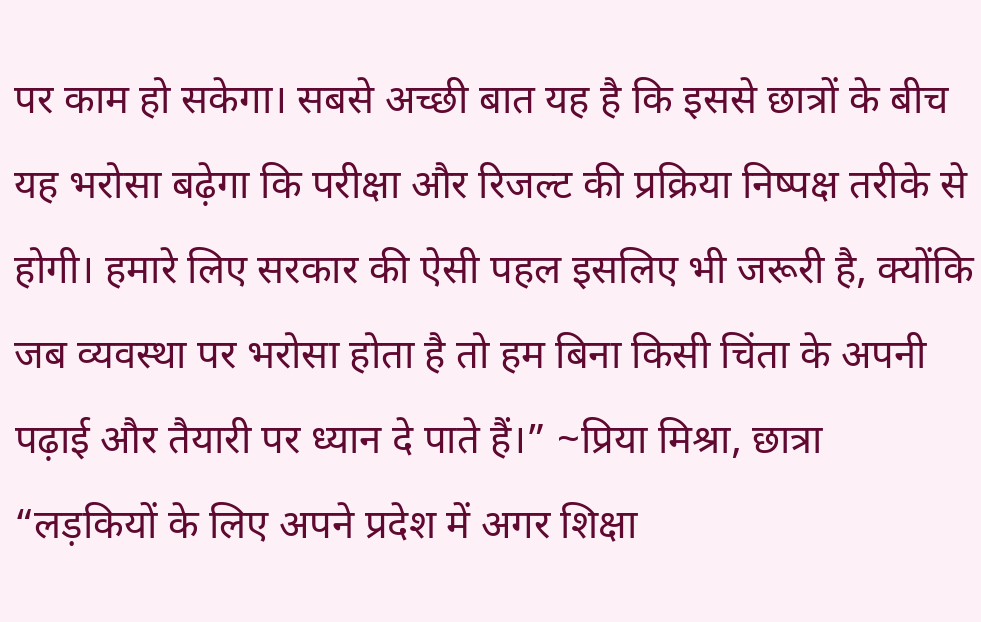पर काम हो सकेगा। सबसे अच्छी बात यह है कि इससे छात्रों के बीच यह भरोसा बढ़ेगा कि परीक्षा और रिजल्ट की प्रक्रिया निष्पक्ष तरीके से होगी। हमारे लिए सरकार की ऐसी पहल इसलिए भी जरूरी है, क्योंकि जब व्यवस्था पर भरोसा होता है तो हम बिना किसी चिंता के अपनी पढ़ाई और तैयारी पर ध्यान दे पाते हैं।” ~प्रिया मिश्रा, छात्रा
“लड़कियों के लिए अपने प्रदेश में अगर शिक्षा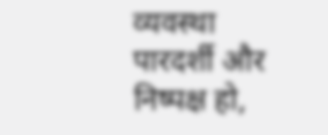व्यवस्था पारदर्शी और निष्पक्ष हो,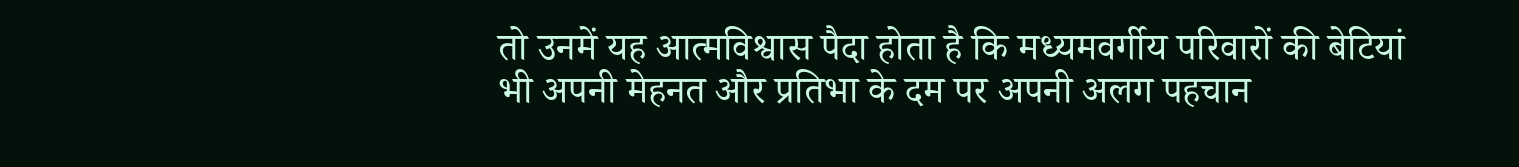तो उनमें यह आत्मविश्वास पैदा होता है कि मध्यमवर्गीय परिवारों की बेटियां भी अपनी मेहनत और प्रतिभा के दम पर अपनी अलग पहचान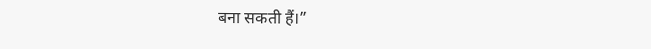बना सकती हैं।”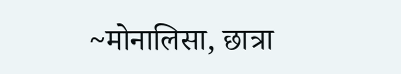~मोनालिसा, छात्रा